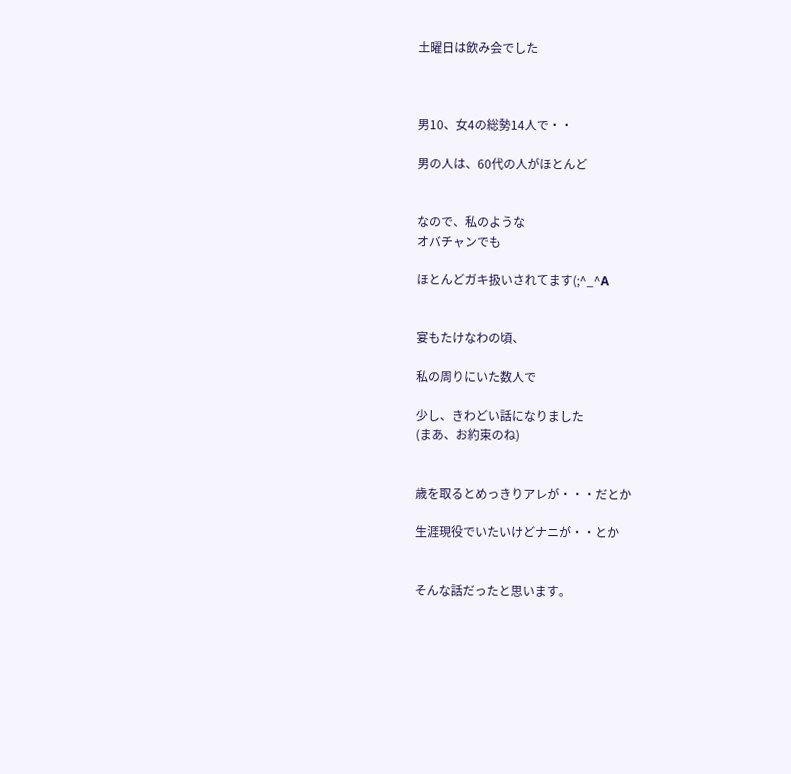土曜日は飲み会でした



男10、女4の総勢14人で・・

男の人は、60代の人がほとんど


なので、私のような
オバチャンでも

ほとんどガキ扱いされてます(;^_^A


宴もたけなわの頃、

私の周りにいた数人で

少し、きわどい話になりました
(まあ、お約束のね)


歳を取るとめっきりアレが・・・だとか

生涯現役でいたいけどナニが・・とか


そんな話だったと思います。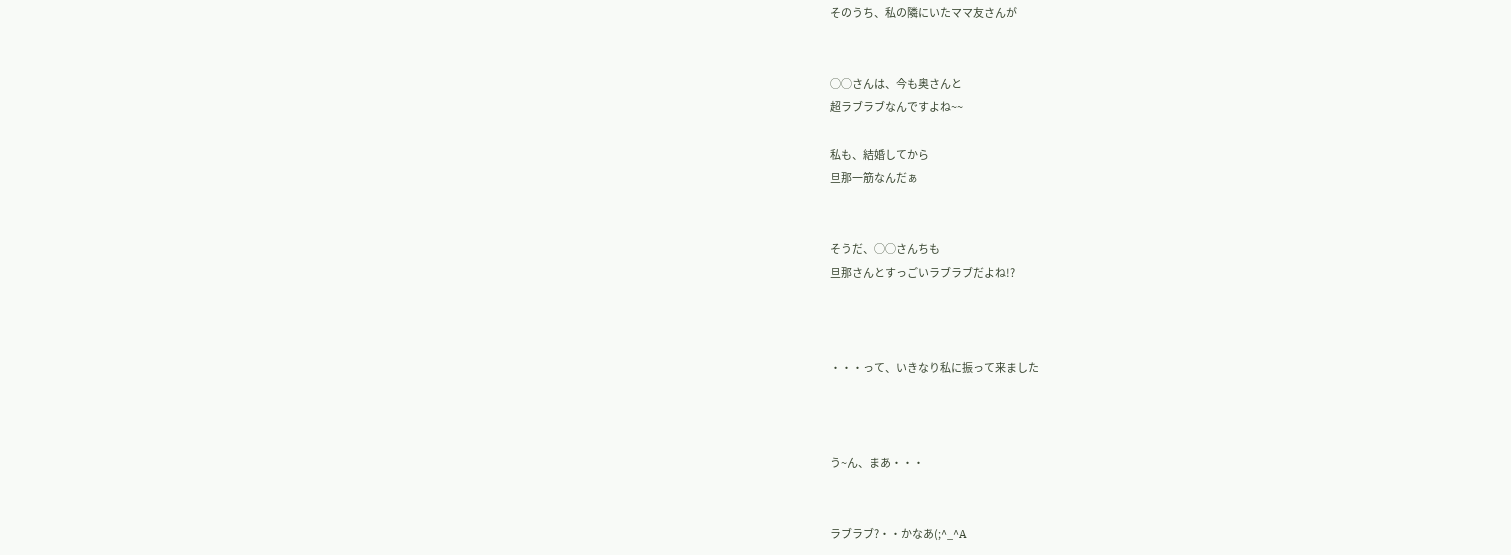そのうち、私の隣にいたママ友さんが


◯◯さんは、今も奥さんと
超ラブラブなんですよね~~

私も、結婚してから
旦那一筋なんだぁ


そうだ、◯◯さんちも
旦那さんとすっごいラブラブだよね!?



・・・って、いきなり私に振って来ました



う~ん、まあ・・・


ラブラブ?・・かなあ(;^_^A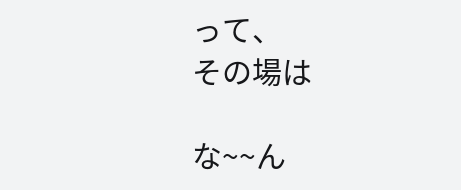って、
その場は

な~~ん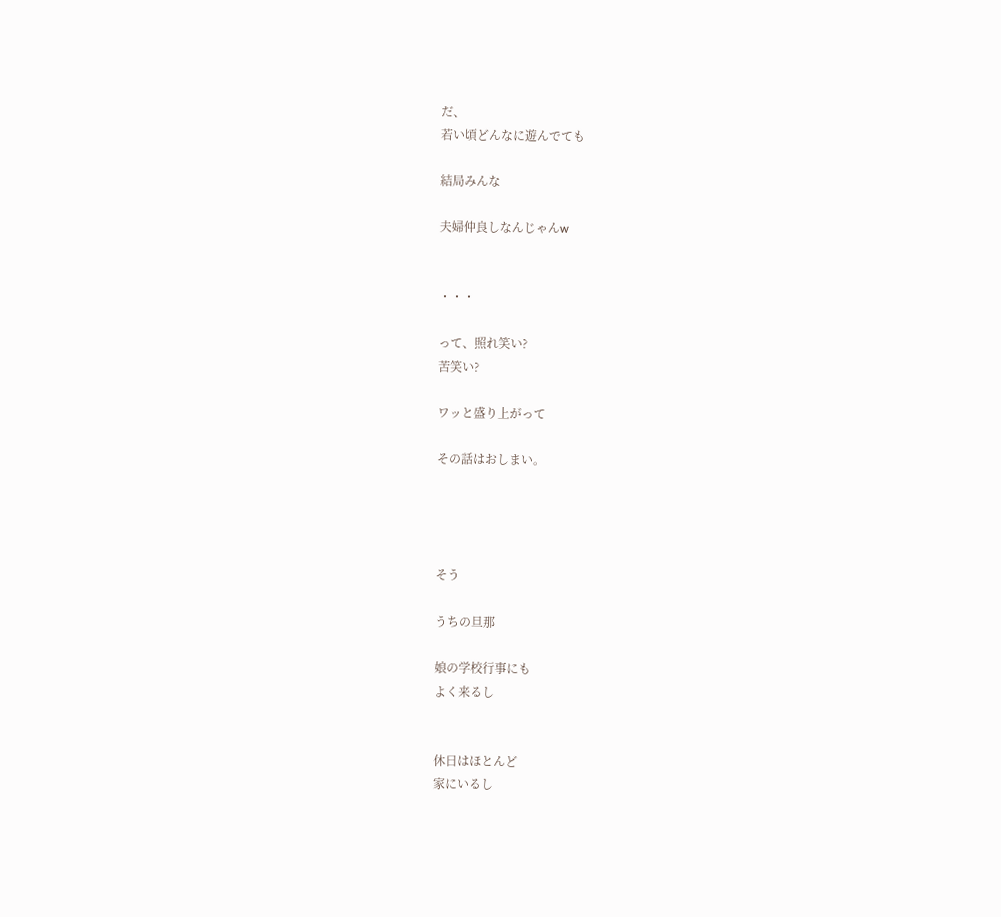だ、
若い頃どんなに遊んでても

結局みんな

夫婦仲良しなんじゃんw


・・・

って、照れ笑い?
苦笑い?

ワッと盛り上がって

その話はおしまい。




そう

うちの旦那

娘の学校行事にも
よく来るし


休日はほとんど
家にいるし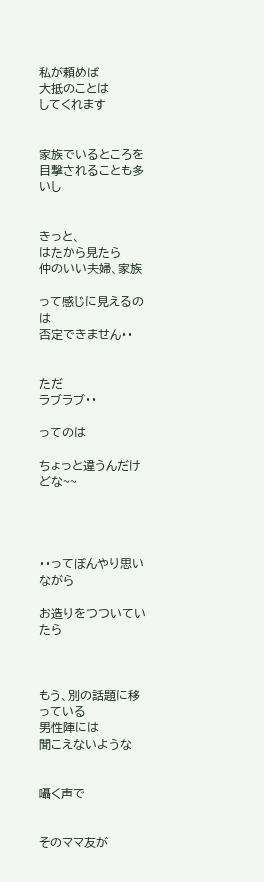私が頼めば
大抵のことは
してくれます


家族でいるところを
目撃されることも多いし


きっと、
はたから見たら
仲のいい夫婦、家族

って感じに見えるのは
否定できません・・


ただ
ラブラブ・・

ってのは

ちょっと違うんだけどな~~




・・ってぼんやり思いながら

お造りをつついていたら



もう、別の話題に移っている
男性陣には
聞こえないような


囁く声で


そのママ友が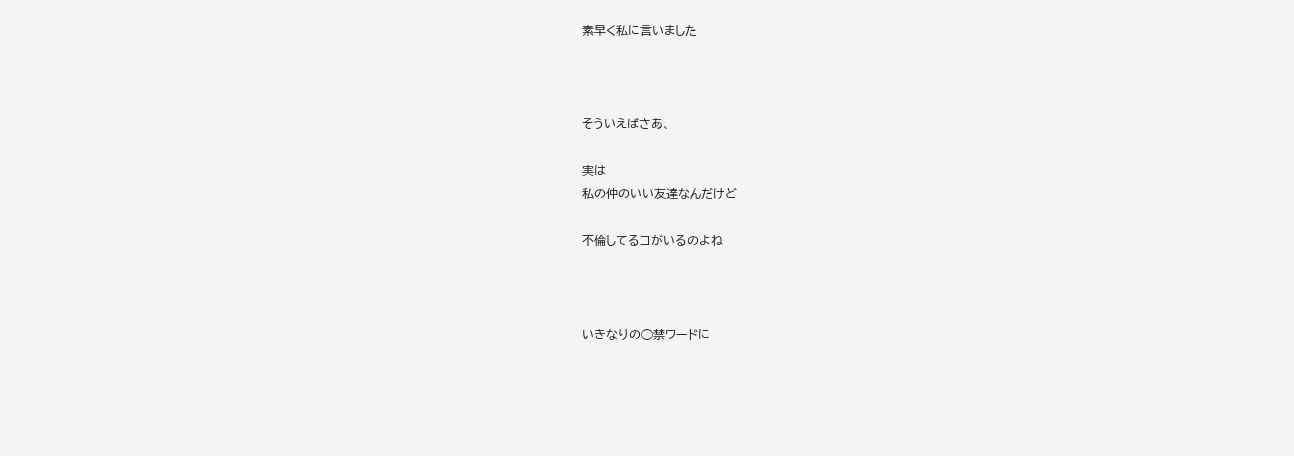素早く私に言いました



そういえばさあ、

実は
私の仲のいい友達なんだけど

不倫してるコがいるのよね



いきなりの◯禁ワードに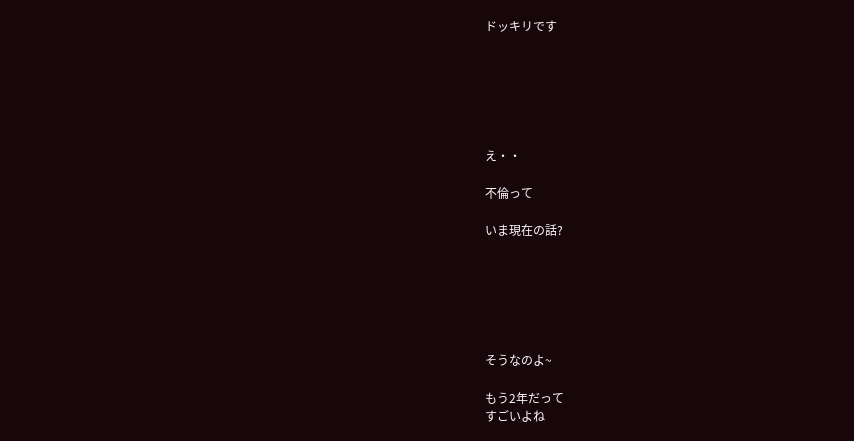ドッキリです






え・・

不倫って

いま現在の話?






そうなのよ~

もう2年だって
すごいよね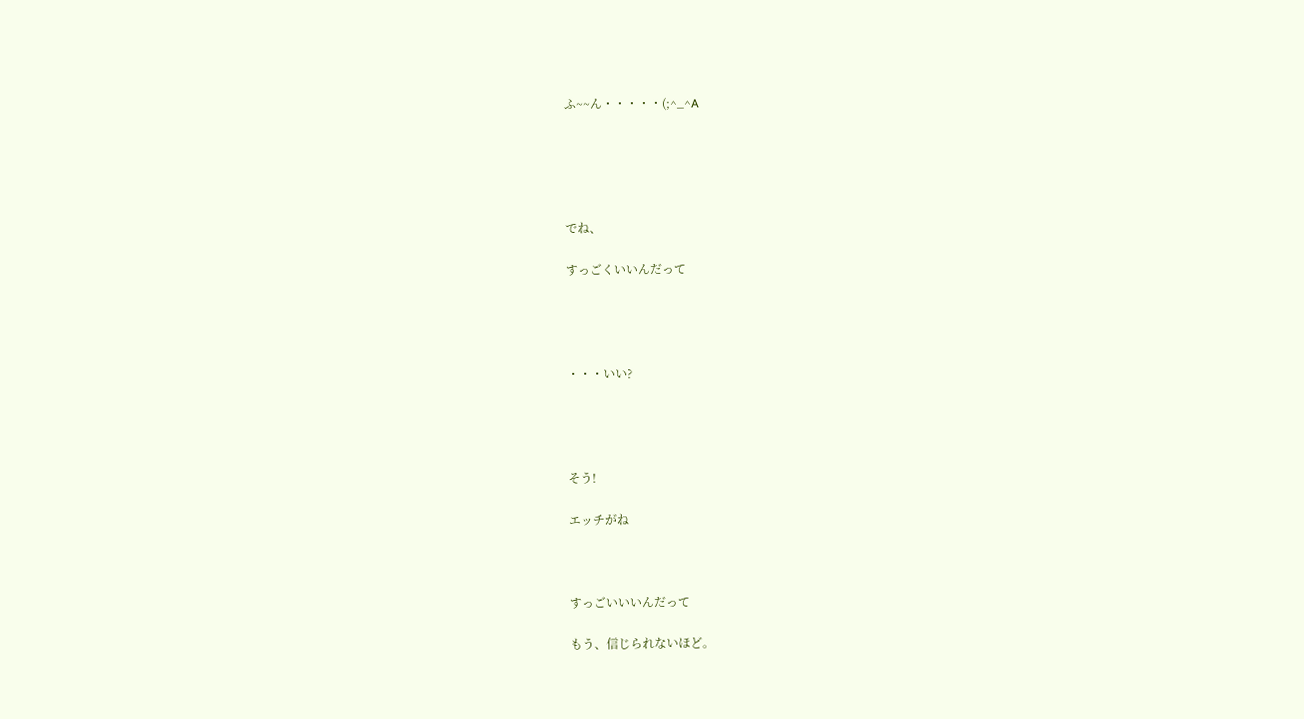ふ~~ん・・・・・(;^_^A





でね、

すっごくいいんだって




・・・いい?




そう!

エッチがね



すっごいいいんだって

もう、信じられないほど。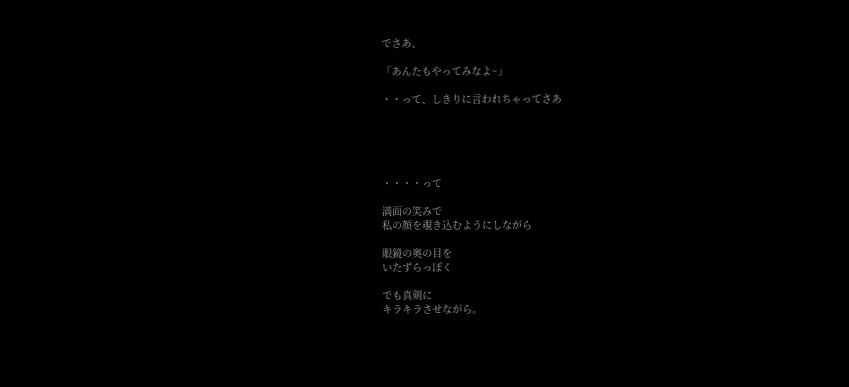でさあ、

「あんたもやってみなよ~」

・・って、しきりに言われちゃってさあ





・・・・って

満面の笑みで
私の顔を覗き込むようにしながら

眼鏡の奥の目を
いたずらっぽく

でも真剣に
キラキラさせながら。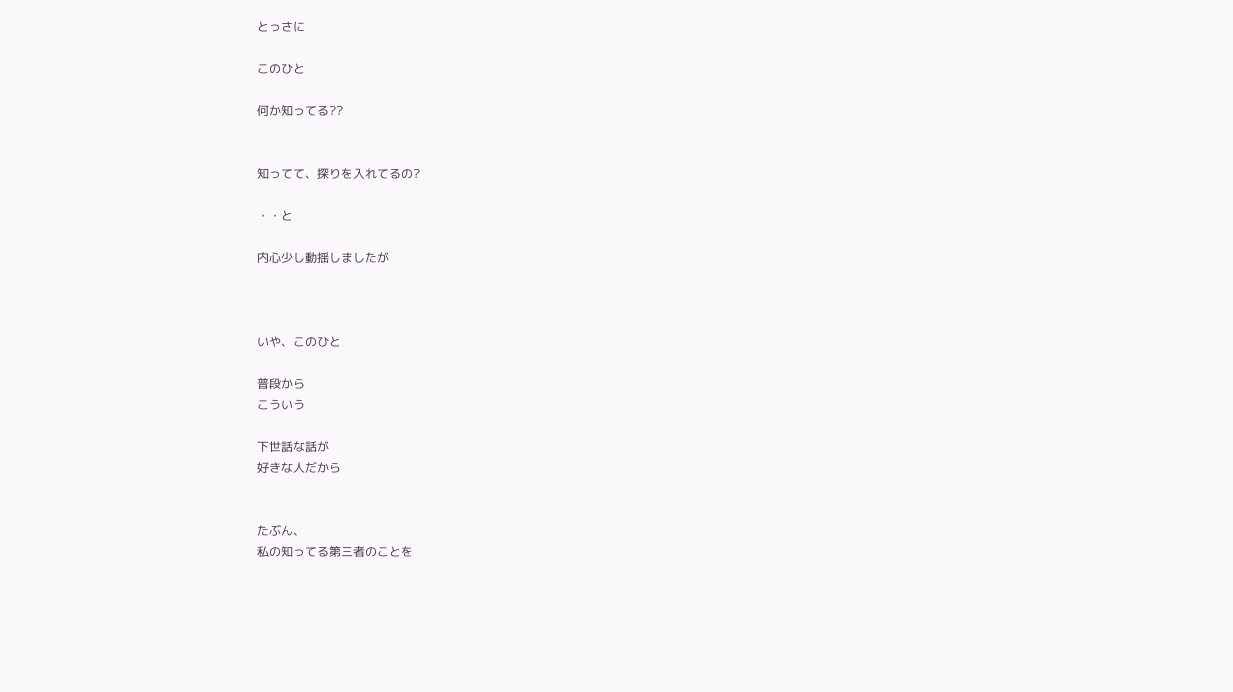とっさに

このひと

何か知ってる??


知ってて、探りを入れてるの?

・・と

内心少し動揺しましたが



いや、このひと

普段から
こういう

下世話な話が
好きな人だから


たぶん、
私の知ってる第三者のことを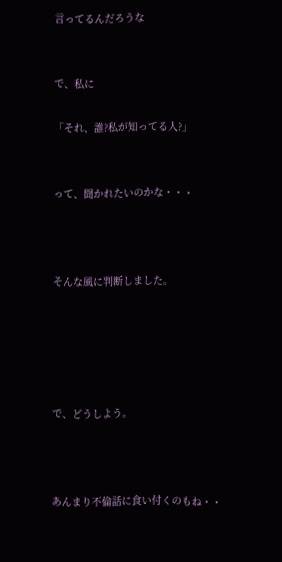言ってるんだろうな


で、私に

「それ、誰?私が知ってる人?」


って、聞かれたいのかな・・・



そんな風に判断しました。





で、どうしよう。



あんまり不倫話に食い付くのもね・・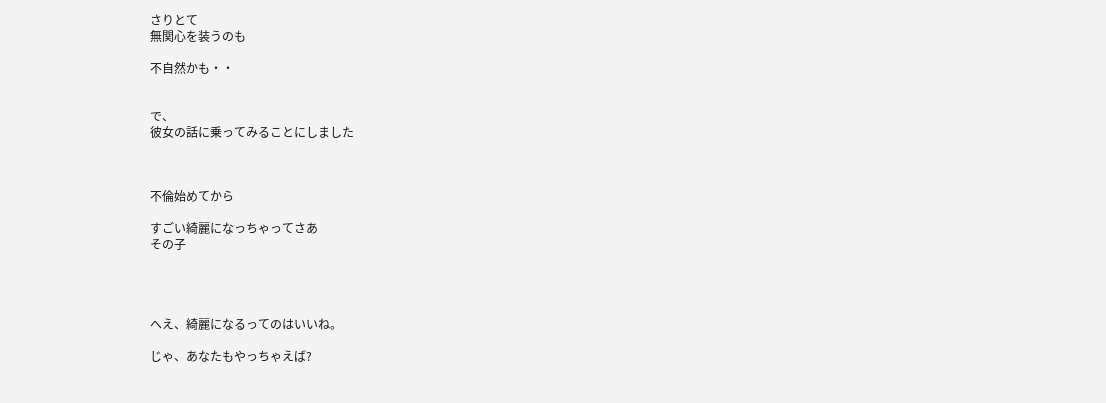さりとて
無関心を装うのも

不自然かも・・


で、
彼女の話に乗ってみることにしました



不倫始めてから

すごい綺麗になっちゃってさあ
その子




へえ、綺麗になるってのはいいね。

じゃ、あなたもやっちゃえば?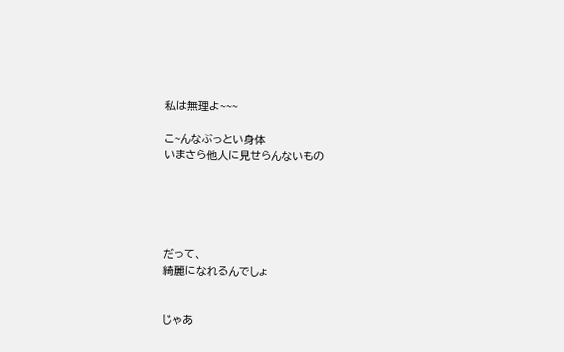私は無理よ~~~

こ~んなぶっとい身体
いまさら他人に見せらんないもの





だって、
綺麗になれるんでしょ


じゃあ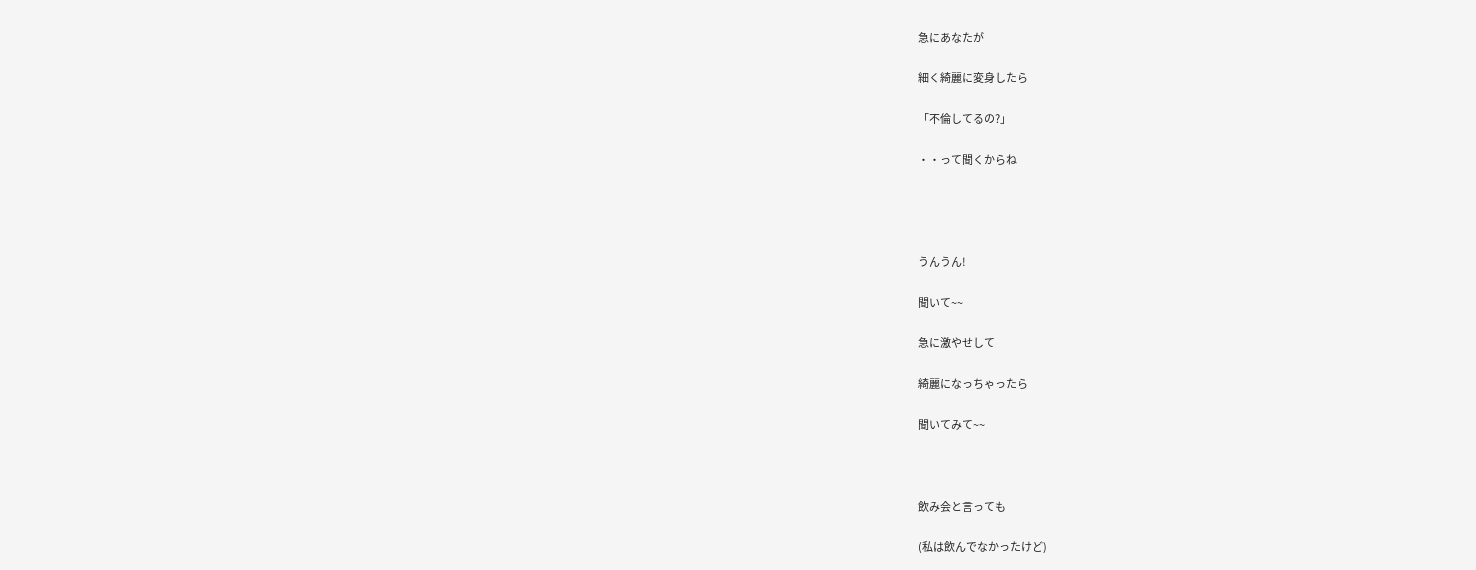急にあなたが

細く綺麗に変身したら

「不倫してるの?」

・・って聞くからね




うんうん!

聞いて~~

急に激やせして

綺麗になっちゃったら

聞いてみて~~



飲み会と言っても

(私は飲んでなかったけど)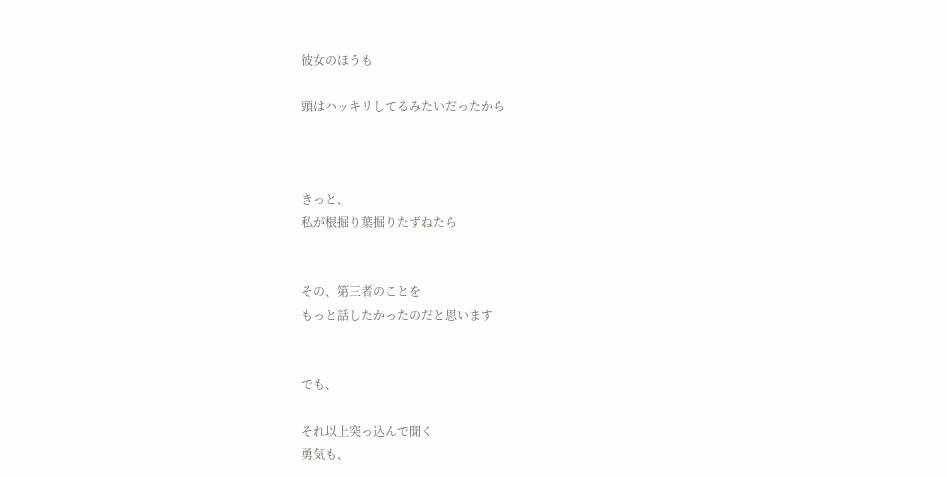彼女のほうも

頭はハッキリしてるみたいだったから



きっと、
私が根掘り葉掘りたずねたら


その、第三者のことを
もっと話したかったのだと思います


でも、

それ以上突っ込んで聞く
勇気も、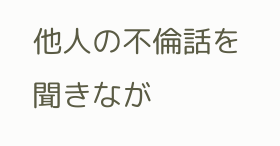他人の不倫話を聞きなが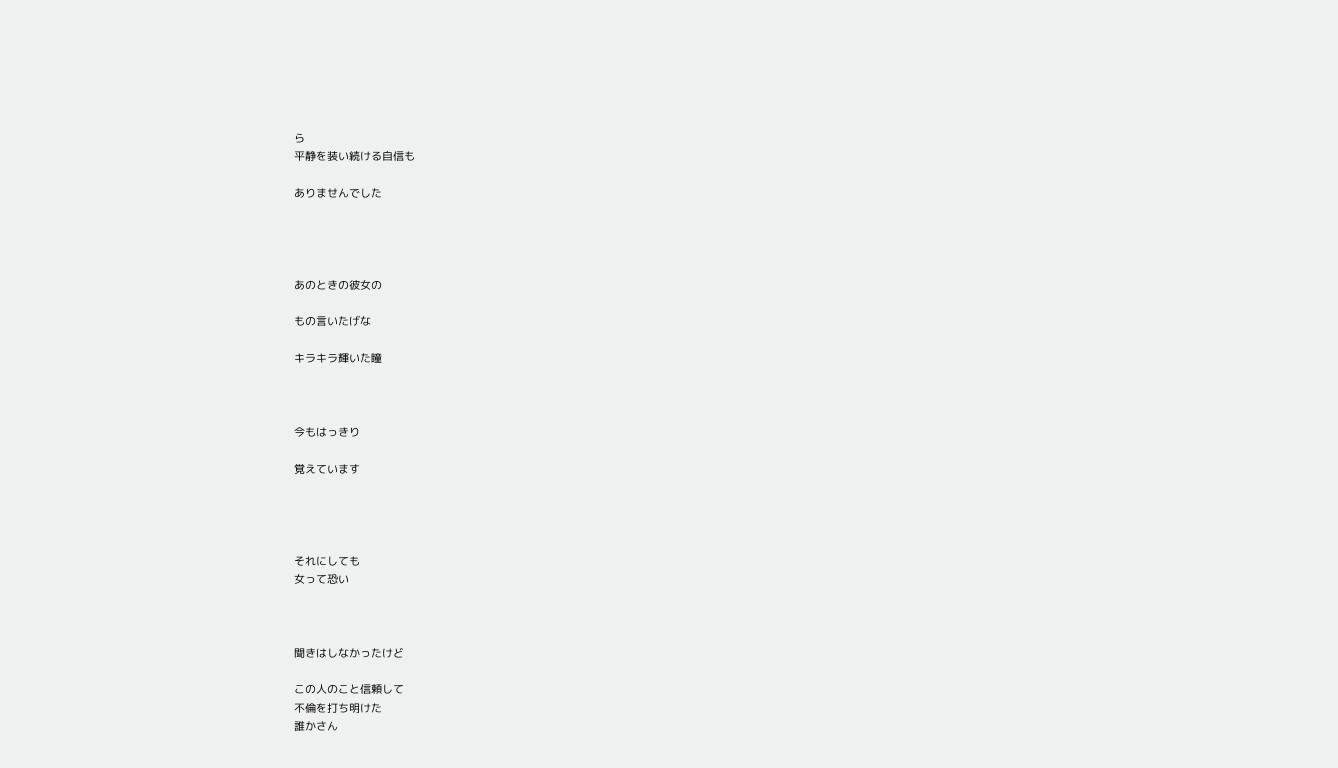ら
平静を装い続ける自信も

ありませんでした




あのときの彼女の

もの言いたげな

キラキラ輝いた瞳



今もはっきり

覚えています




それにしても
女って恐い



聞きはしなかったけど

この人のこと信頼して
不倫を打ち明けた
誰かさん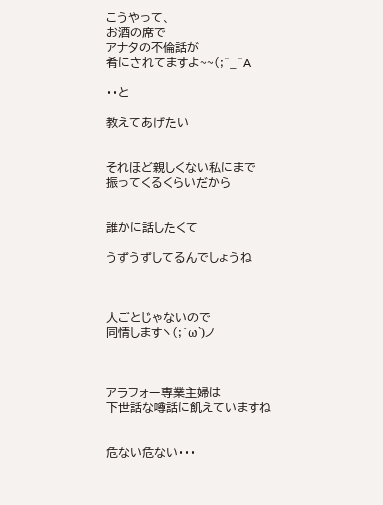こうやって、
お酒の席で
アナタの不倫話が
肴にされてますよ~~(;^_^A

・・と

教えてあげたい


それほど親しくない私にまで
振ってくるくらいだから


誰かに話したくて

うずうずしてるんでしょうね



人ごとじゃないので
同情しますヽ(;´ω`)ノ



アラフォー専業主婦は
下世話な噂話に飢えていますね


危ない危ない・・・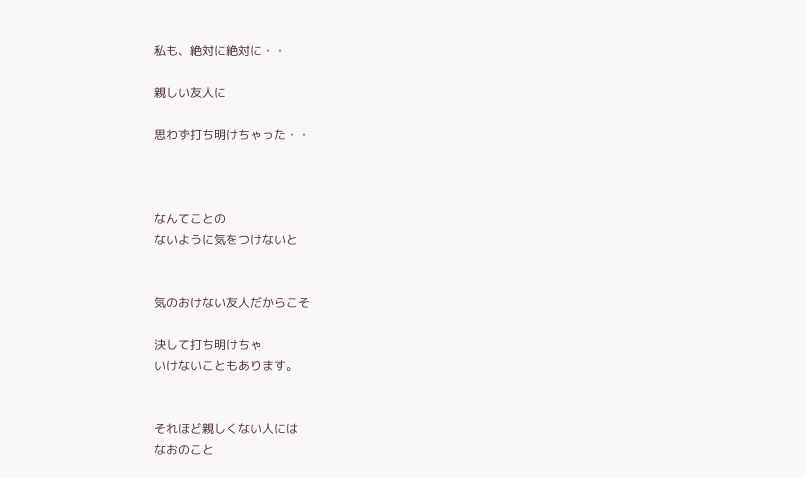私も、絶対に絶対に・・

親しい友人に

思わず打ち明けちゃった・・



なんてことの
ないように気をつけないと


気のおけない友人だからこそ

決して打ち明けちゃ
いけないこともあります。


それほど親しくない人には
なおのこと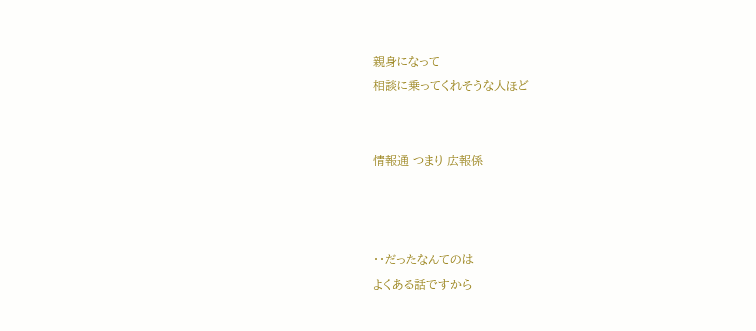親身になって
相談に乗ってくれそうな人ほど


情報通 つまり 広報係



・・だったなんてのは
よくある話ですから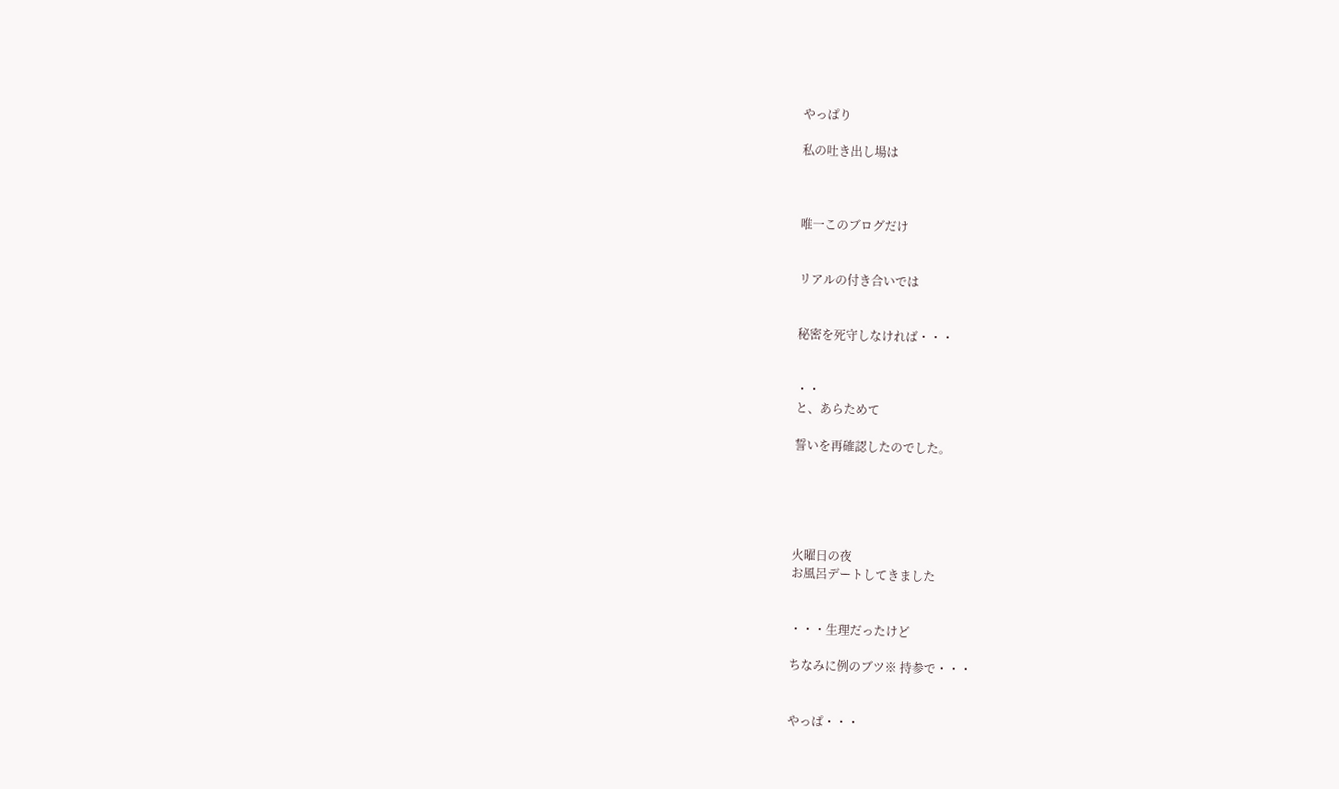やっぱり

私の吐き出し場は



唯一このブログだけ


リアルの付き合いでは


秘密を死守しなければ・・・


・・
と、あらためて

誓いを再確認したのでした。





火曜日の夜
お風呂デートしてきました


・・・生理だったけど

ちなみに例のブツ※ 持参で・・・


やっぱ・・・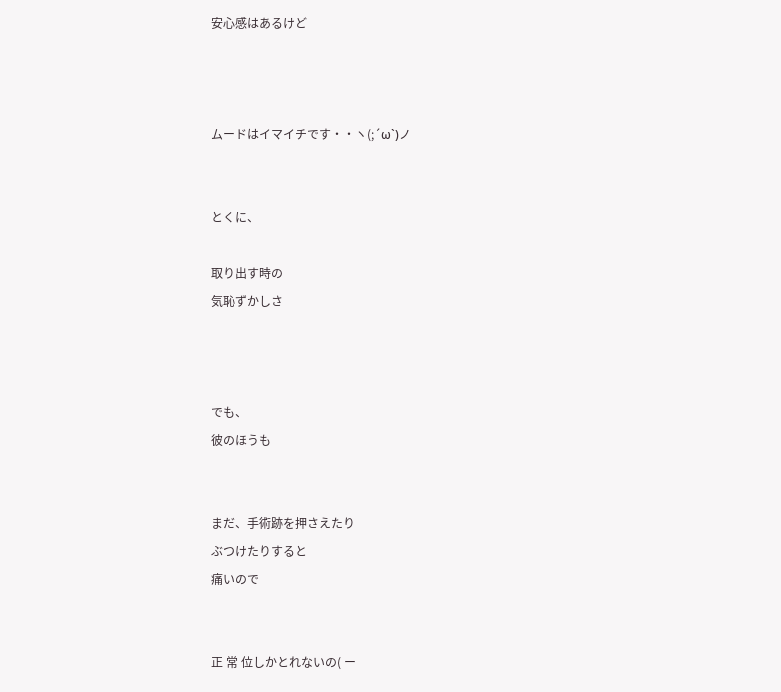安心感はあるけど



ムードはイマイチです・・ヽ(;´ω`)ノ


とくに、

取り出す時の
気恥ずかしさ



でも、
彼のほうも


まだ、手術跡を押さえたり
ぶつけたりすると
痛いので


正 常 位しかとれないの( ー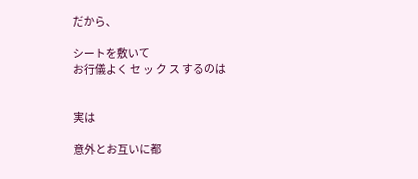だから、

シートを敷いて
お行儀よく セ ッ ク ス するのは


実は

意外とお互いに都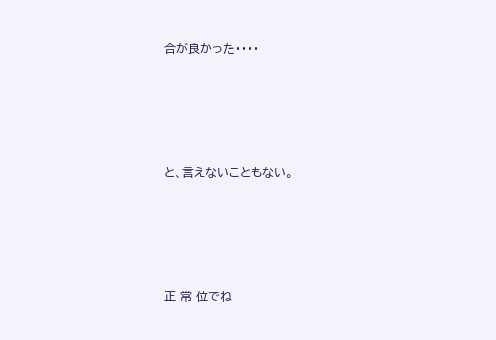合が良かった・・・・




と、言えないこともない。




正 常 位でね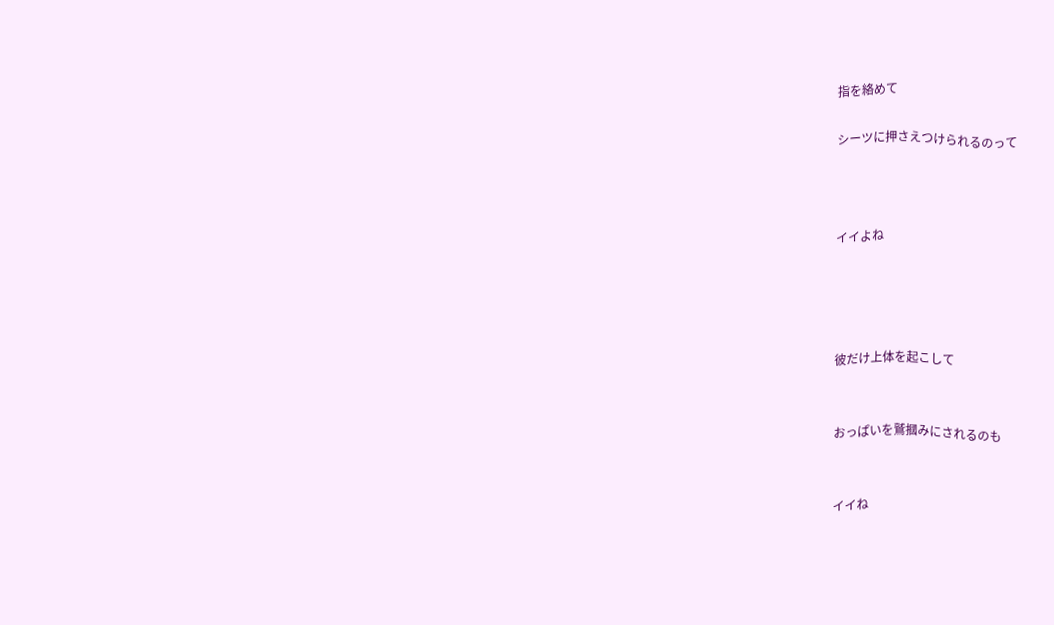指を絡めて

シーツに押さえつけられるのって



イイよね




彼だけ上体を起こして


おっぱいを鷲摑みにされるのも


イイね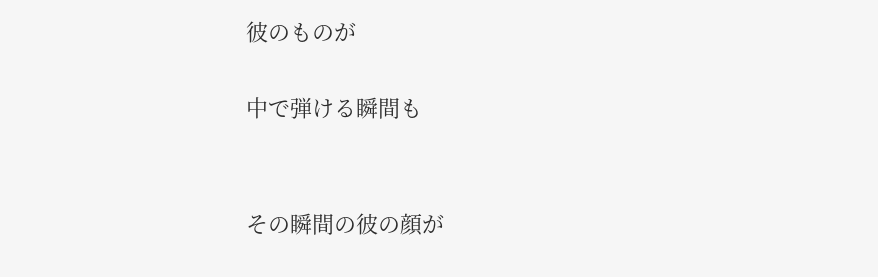彼のものが

中で弾ける瞬間も


その瞬間の彼の顔が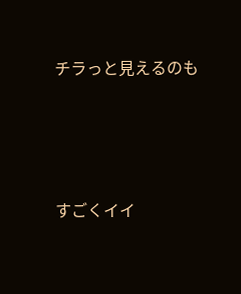チラっと見えるのも




すごくイイ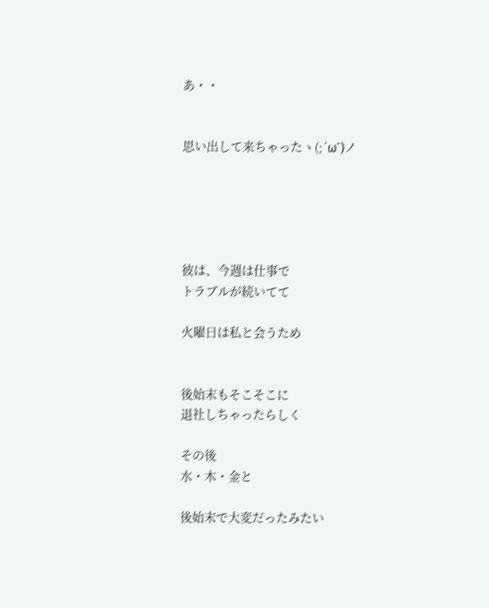あ・・


思い出して来ちゃったヽ(;´ω`)ノ





彼は、今週は仕事で
トラブルが続いてて

火曜日は私と会うため


後始末もそこそこに
退社しちゃったらしく

その後
水・木・金と

後始末で大変だったみたい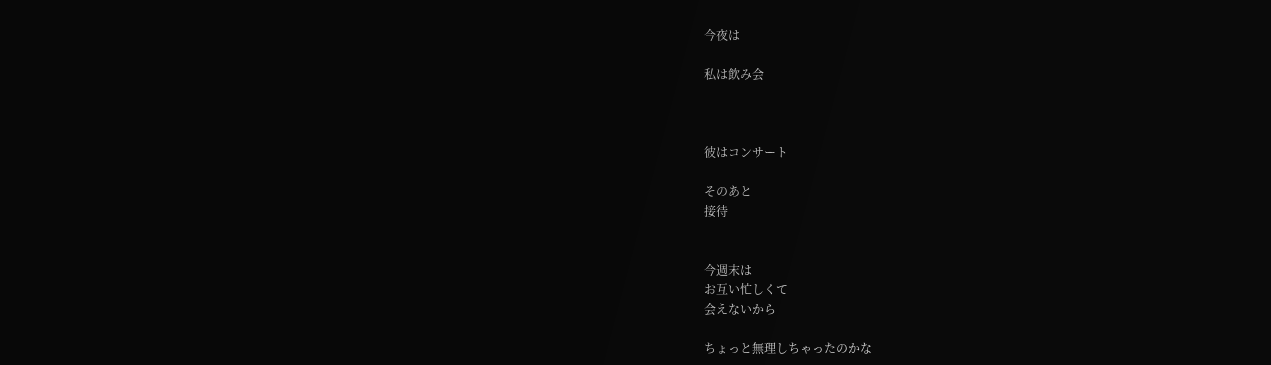今夜は

私は飲み会



彼はコンサート

そのあと
接待


今週末は
お互い忙しくて
会えないから

ちょっと無理しちゃったのかな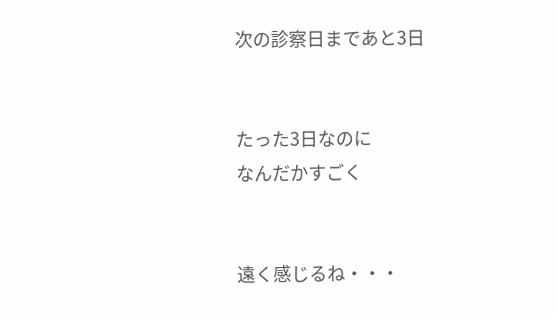次の診察日まであと3日


たった3日なのに
なんだかすごく


遠く感じるね・・・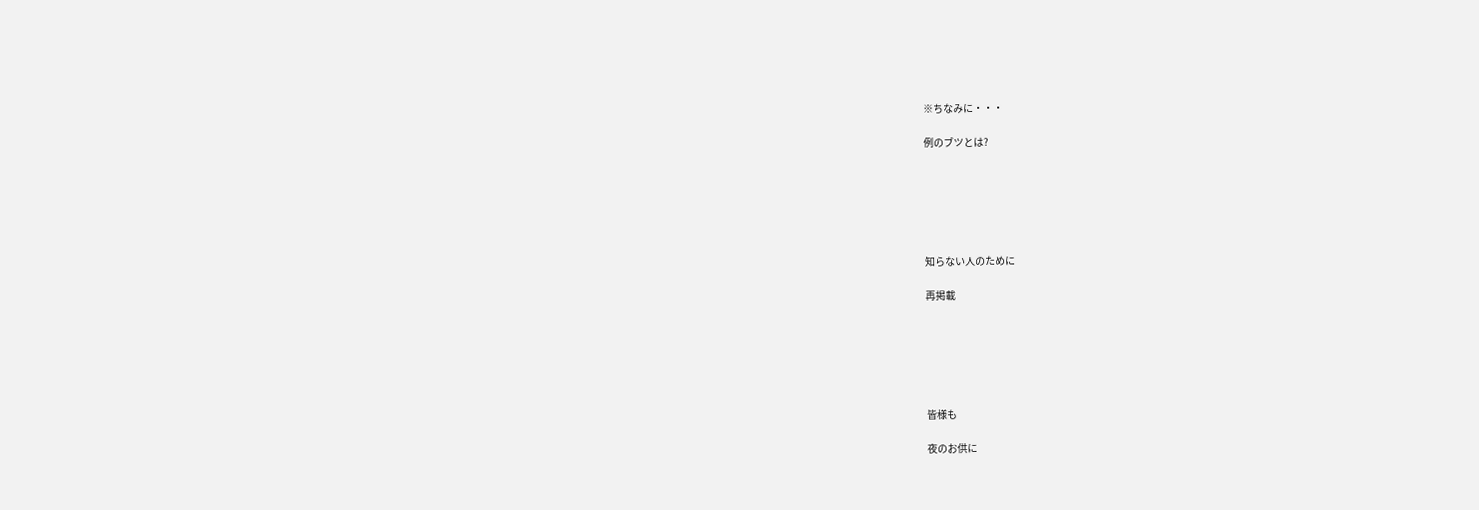※ちなみに・・・

例のブツとは?






知らない人のために

再掲載






皆様も

夜のお供に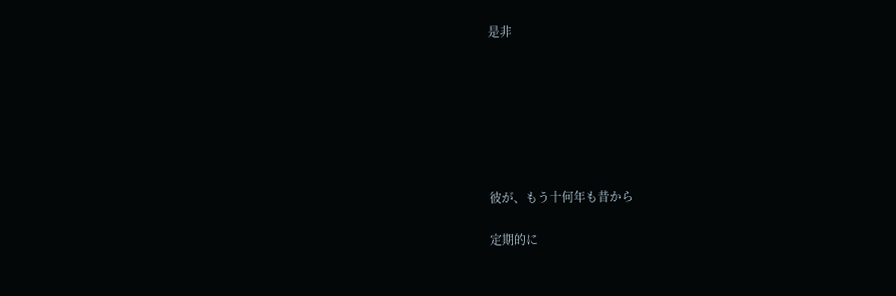是非







彼が、もう十何年も昔から

定期的に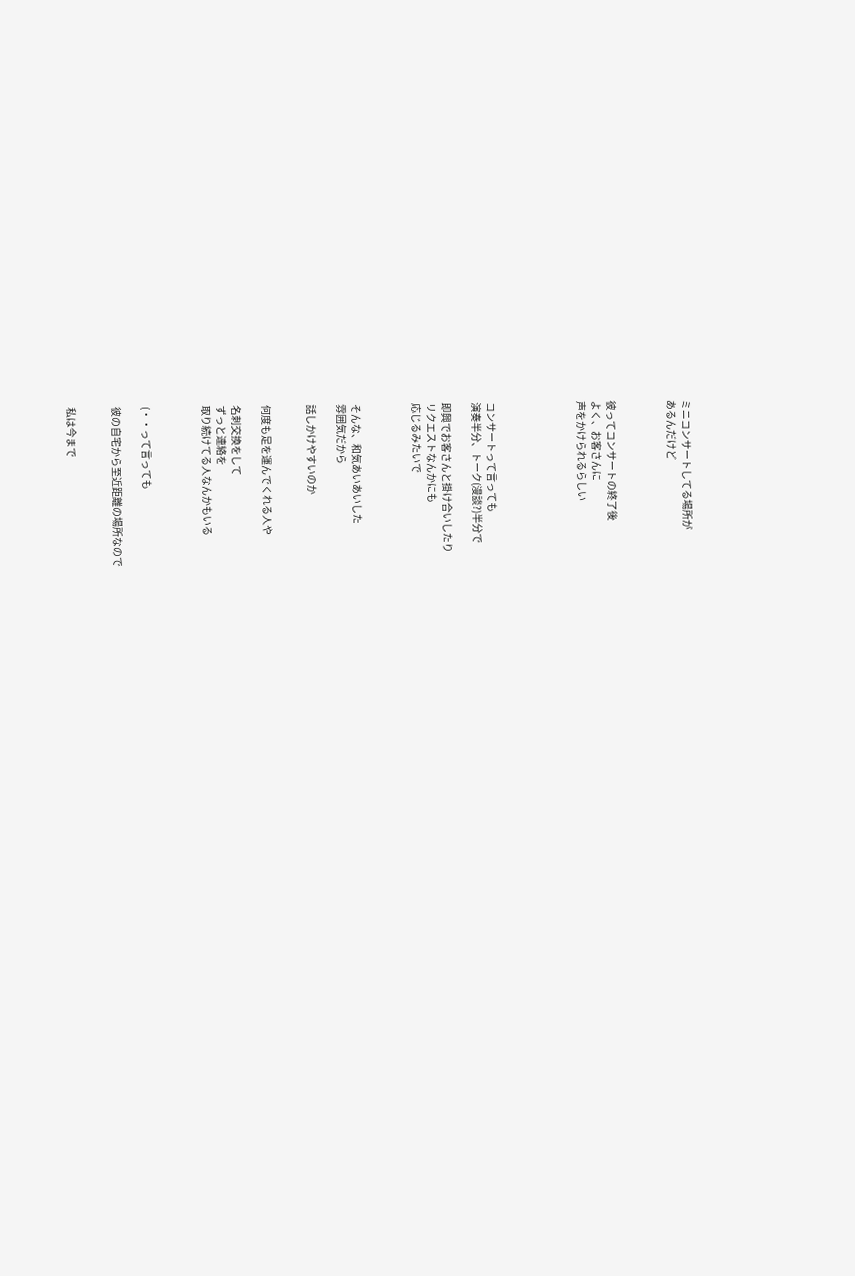ミニコンサートしてる場所が
あるんだけど



彼ってコンサートの終了後
よく、お客さんに
声をかけられるらしい





コンサートって言っても
演奏半分、トーク(漫談?)半分で

即興でお客さんと掛け合いしたり
リクエストなんかにも
応じるみたいで



そんな、和気あいあいした
雰囲気だから

話しかけやすいのか


何度も足を運んでくれる人や

名刺交換をして
ずっと連絡を
取り続けてる人なんかもいる



(・・って言っても

彼の自宅から至近距離の場所なので


私は今まで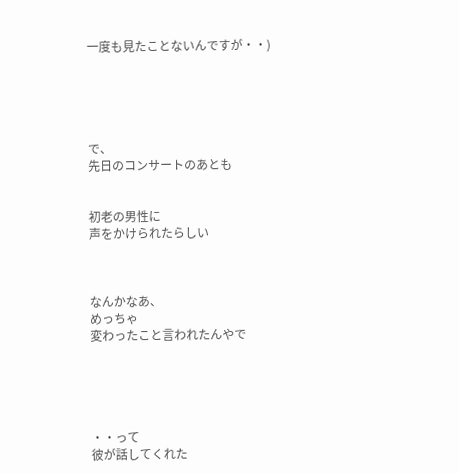一度も見たことないんですが・・)





で、
先日のコンサートのあとも


初老の男性に
声をかけられたらしい



なんかなあ、
めっちゃ
変わったこと言われたんやで





・・って
彼が話してくれた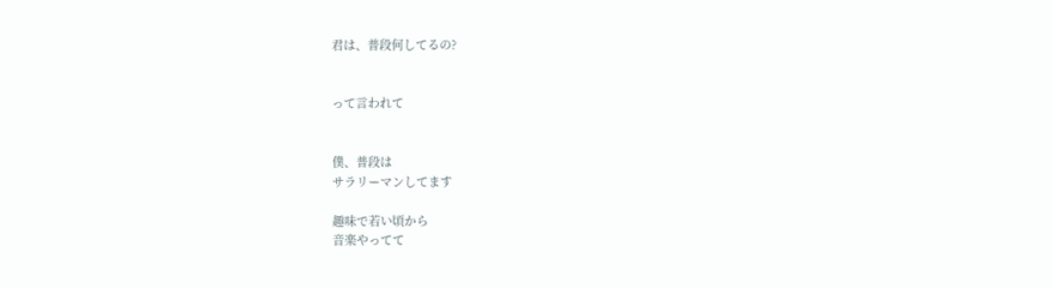君は、普段何してるの?


って言われて


僕、普段は
サラリーマンしてます

趣味で若い頃から
音楽やってて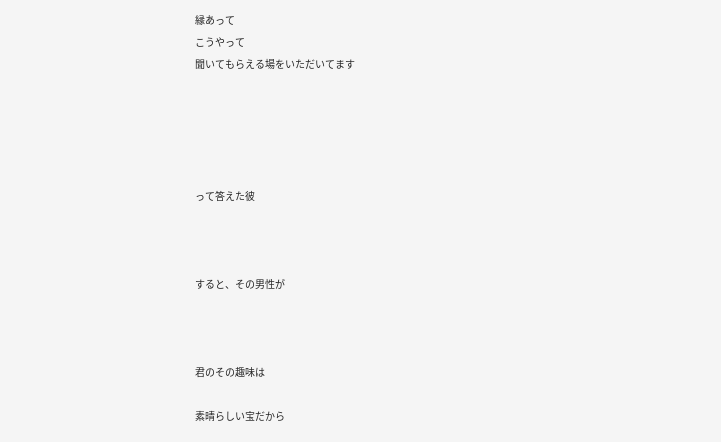縁あって
こうやって
聞いてもらえる場をいただいてます





って答えた彼



すると、その男性が



君のその趣味は

素晴らしい宝だから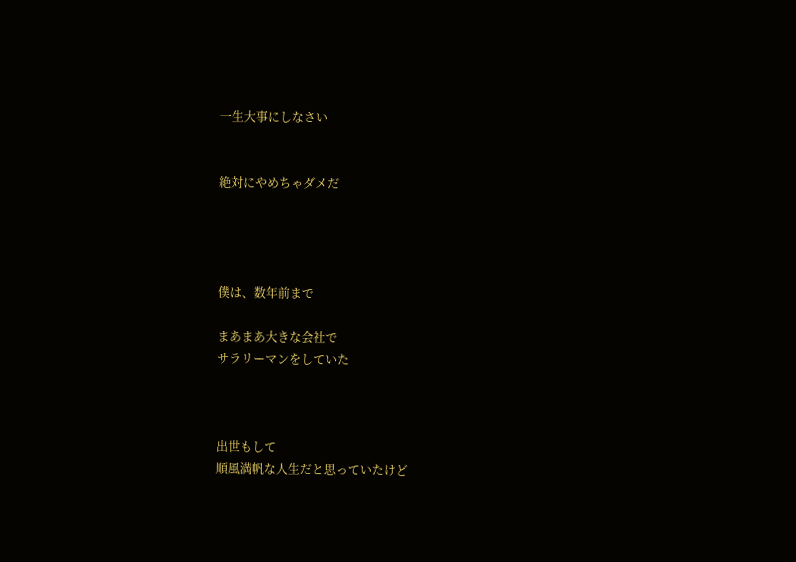一生大事にしなさい


絶対にやめちゃダメだ




僕は、数年前まで

まあまあ大きな会社で
サラリーマンをしていた



出世もして
順風満帆な人生だと思っていたけど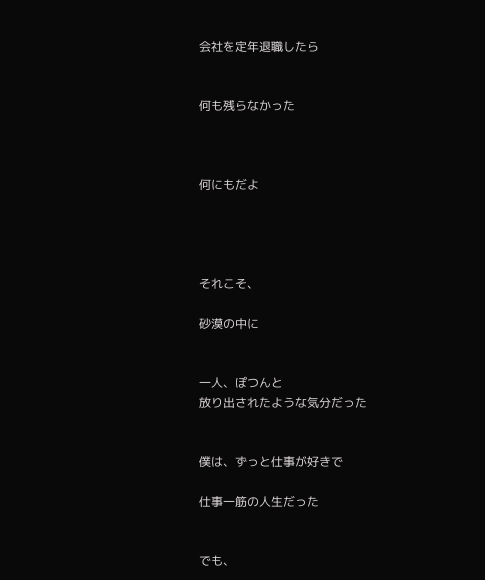会社を定年退職したら


何も残らなかった



何にもだよ




それこそ、

砂漠の中に


一人、ぽつんと
放り出されたような気分だった


僕は、ずっと仕事が好きで

仕事一筋の人生だった


でも、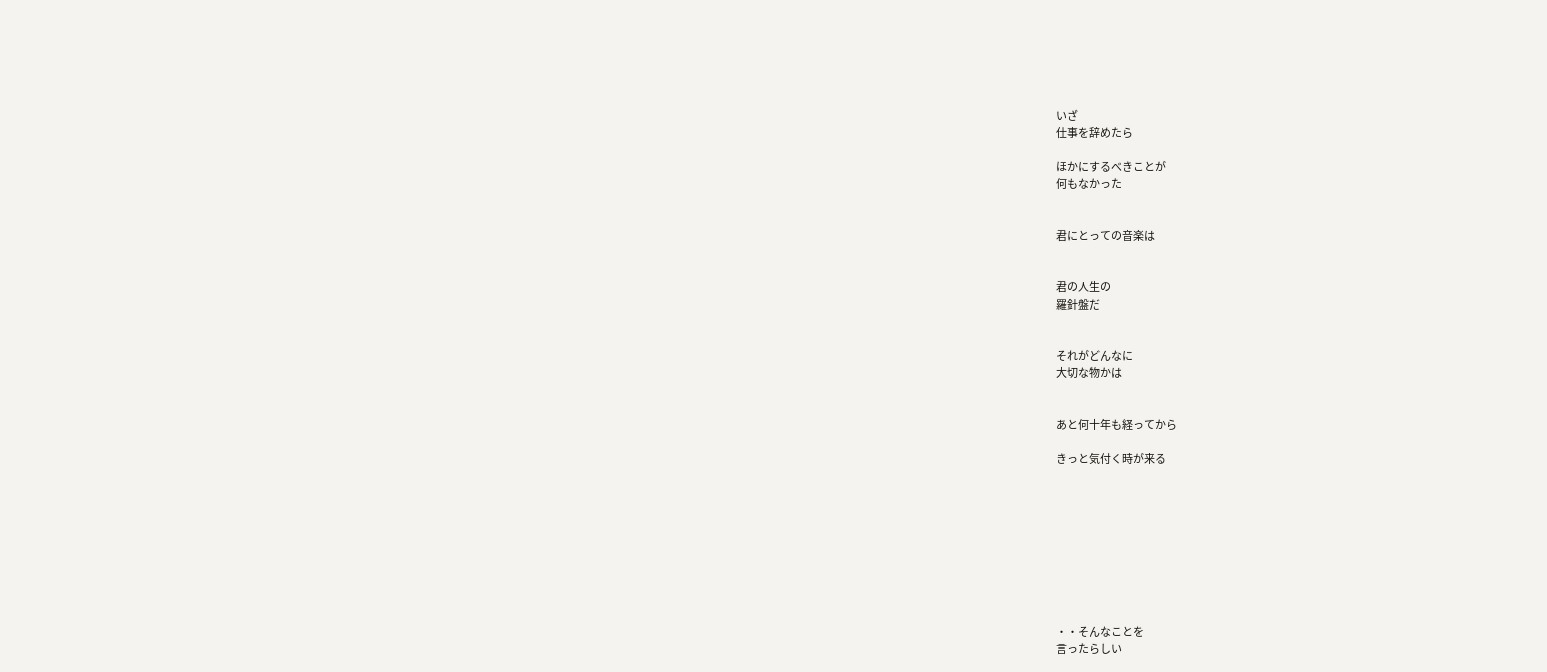いざ
仕事を辞めたら

ほかにするべきことが
何もなかった


君にとっての音楽は


君の人生の
羅針盤だ


それがどんなに
大切な物かは


あと何十年も経ってから

きっと気付く時が来る









・・そんなことを
言ったらしい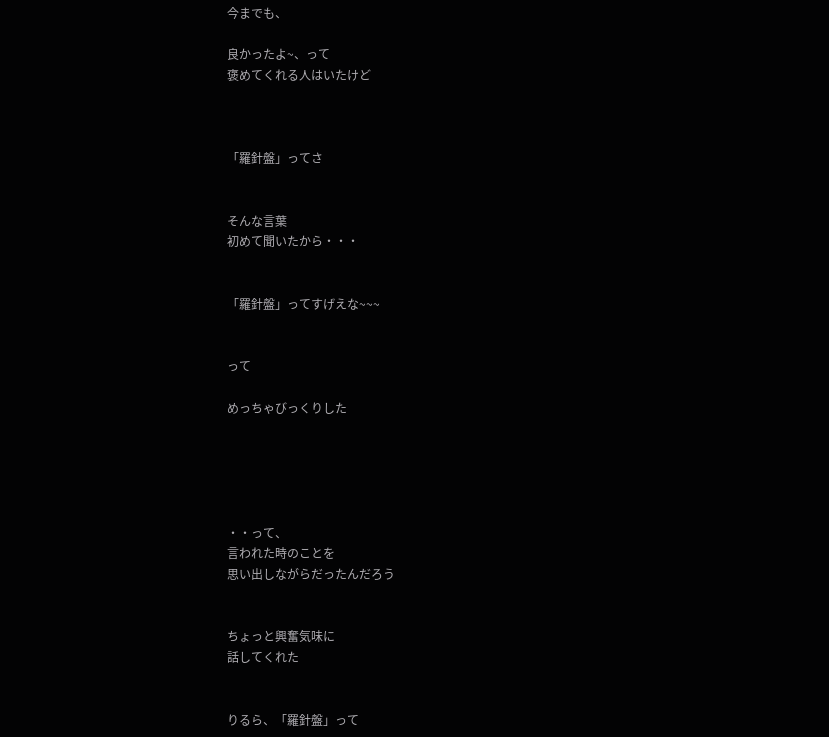今までも、

良かったよ~、って
褒めてくれる人はいたけど



「羅針盤」ってさ


そんな言葉
初めて聞いたから・・・


「羅針盤」ってすげえな~~~


って

めっちゃびっくりした





・・って、
言われた時のことを
思い出しながらだったんだろう


ちょっと興奮気味に
話してくれた


りるら、「羅針盤」って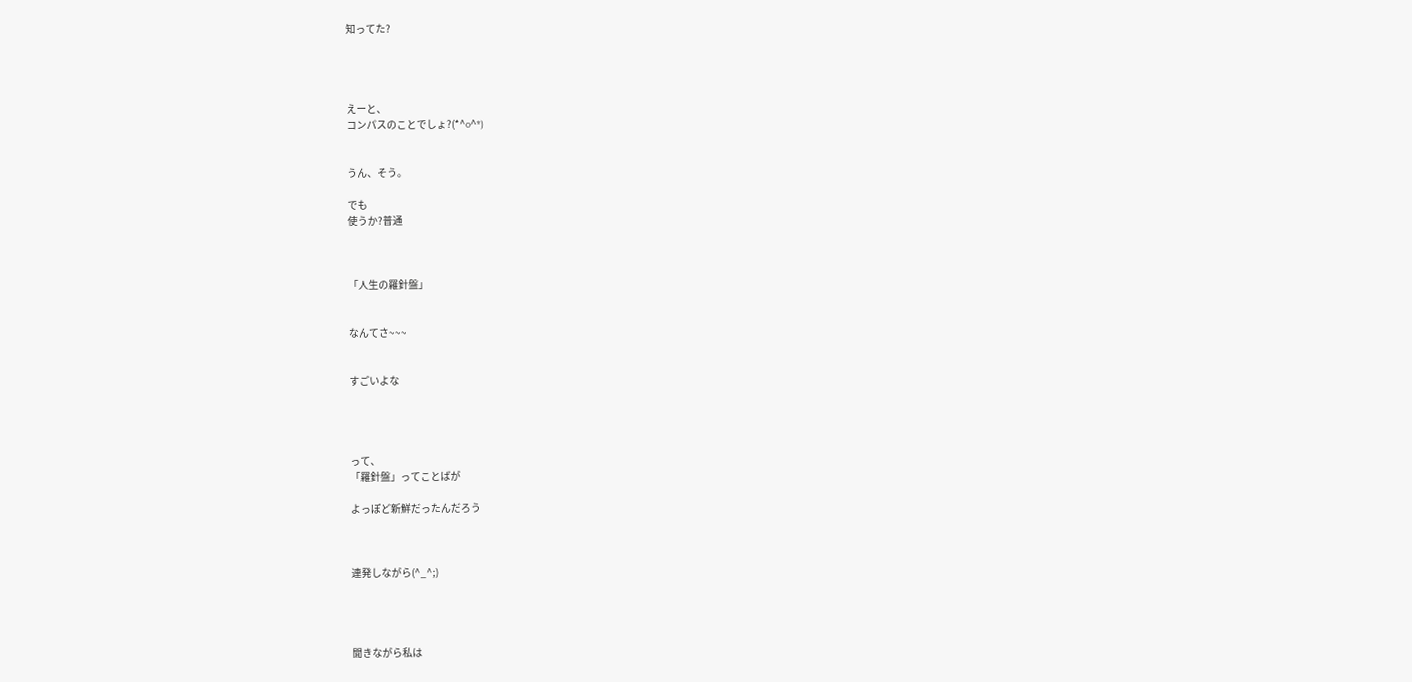知ってた?




えーと、
コンパスのことでしょ?(*^o^*)


うん、そう。

でも
使うか?普通



「人生の羅針盤」


なんてさ~~~


すごいよな




って、
「羅針盤」ってことばが

よっぽど新鮮だったんだろう



連発しながら(^_^;)




聞きながら私は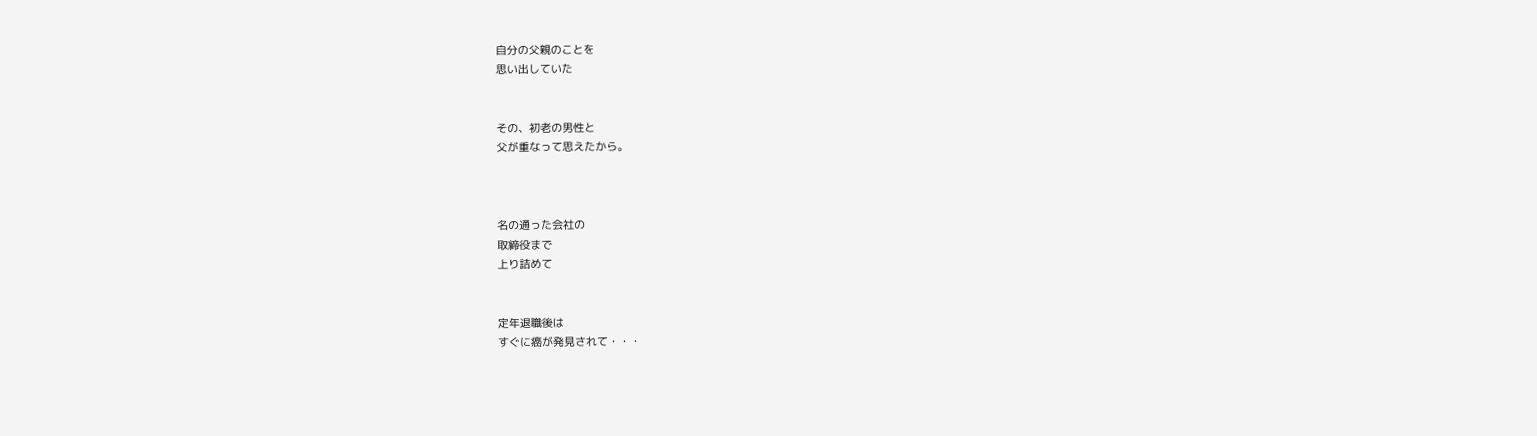自分の父親のことを
思い出していた


その、初老の男性と
父が重なって思えたから。



名の通った会社の
取締役まで
上り詰めて


定年退職後は
すぐに癌が発見されて・・・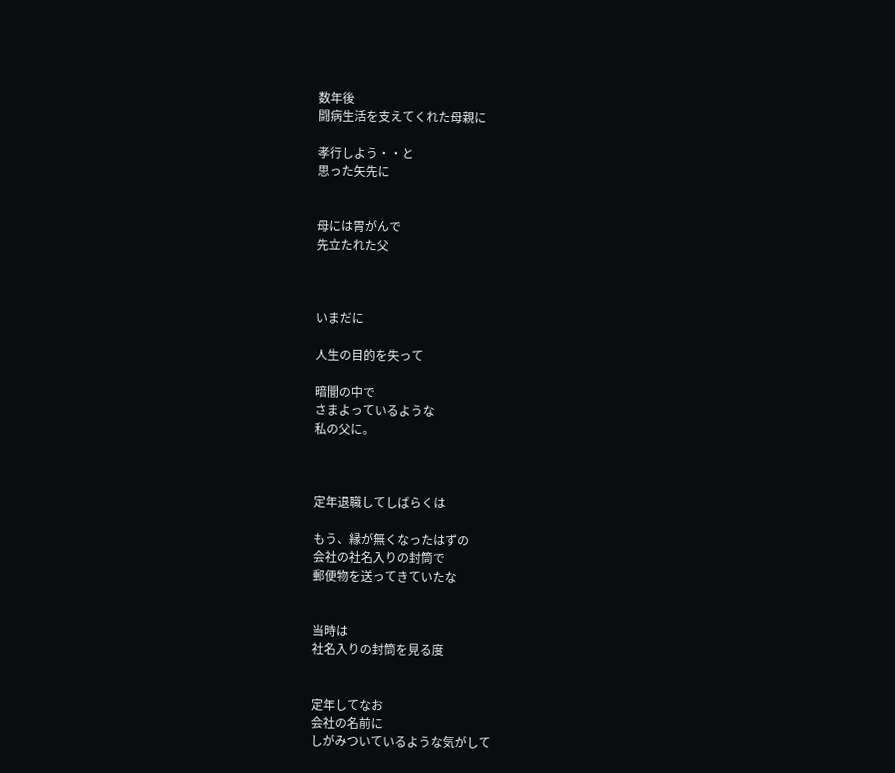数年後
闘病生活を支えてくれた母親に

孝行しよう・・と
思った矢先に


母には胃がんで
先立たれた父



いまだに

人生の目的を失って

暗闇の中で
さまよっているような
私の父に。



定年退職してしばらくは

もう、縁が無くなったはずの
会社の社名入りの封筒で
郵便物を送ってきていたな


当時は
社名入りの封筒を見る度


定年してなお
会社の名前に
しがみついているような気がして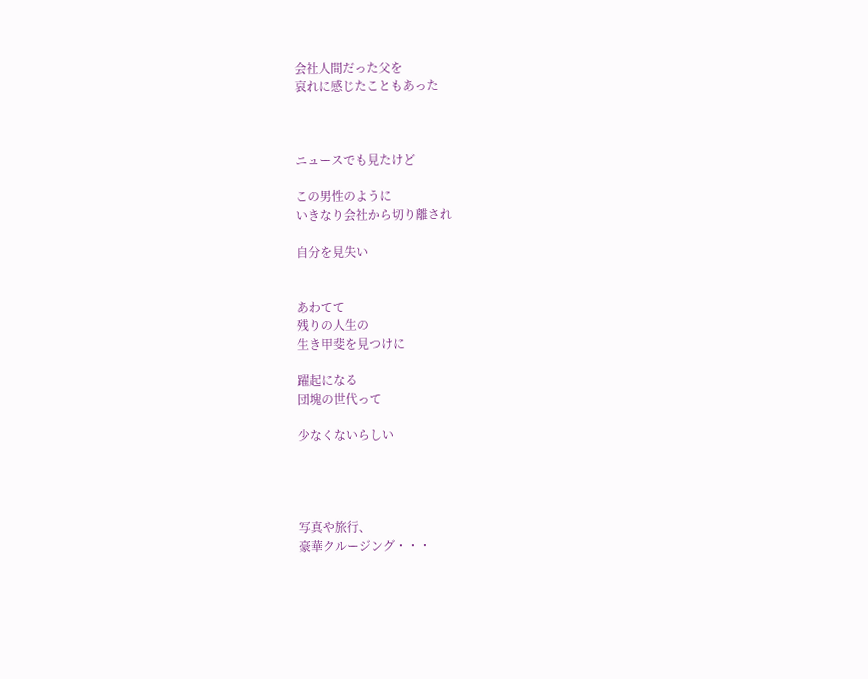会社人間だった父を
哀れに感じたこともあった



ニュースでも見たけど

この男性のように
いきなり会社から切り離され

自分を見失い


あわてて
残りの人生の
生き甲斐を見つけに

躍起になる
団塊の世代って

少なくないらしい




写真や旅行、
豪華クルージング・・・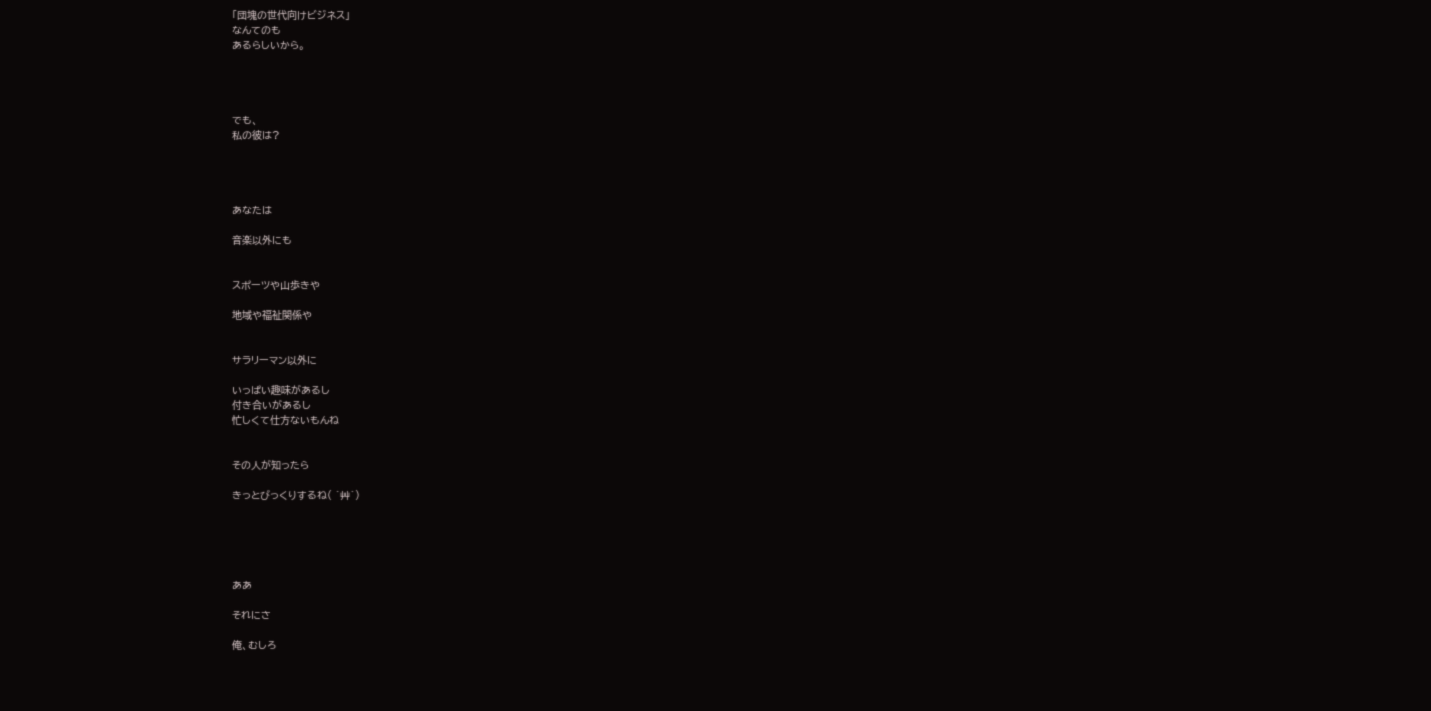「団塊の世代向けビジネス」
なんてのも
あるらしいから。




でも、
私の彼は?




あなたは

音楽以外にも


スポーツや山歩きや

地域や福祉関係や


サラリーマン以外に

いっぱい趣味があるし
付き合いがあるし
忙しくて仕方ないもんね


その人が知ったら

きっとびっくりするね( ´艸`)





ああ

それにさ

俺、むしろ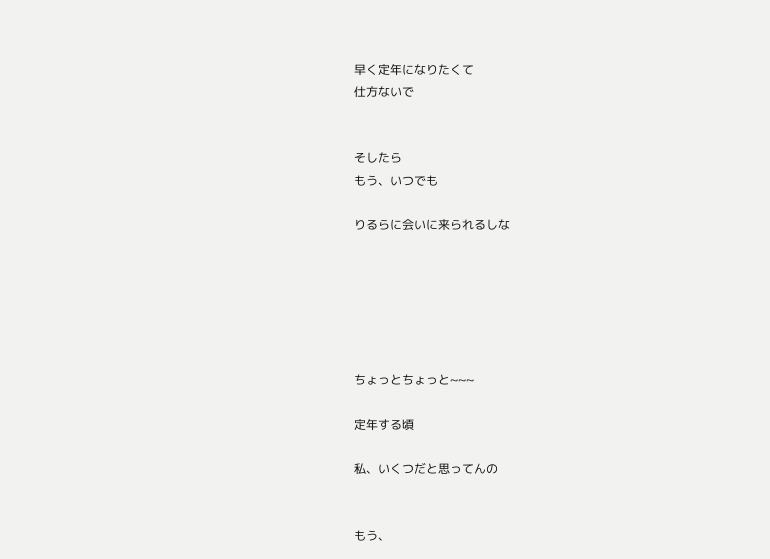早く定年になりたくて
仕方ないで


そしたら
もう、いつでも

りるらに会いに来られるしな






ちょっとちょっと~~~

定年する頃

私、いくつだと思ってんの


もう、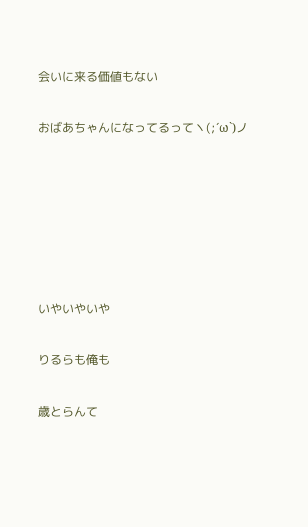会いに来る価値もない

おばあちゃんになってるってヽ(;´ω`)ノ






いやいやいや

りるらも俺も

歳とらんて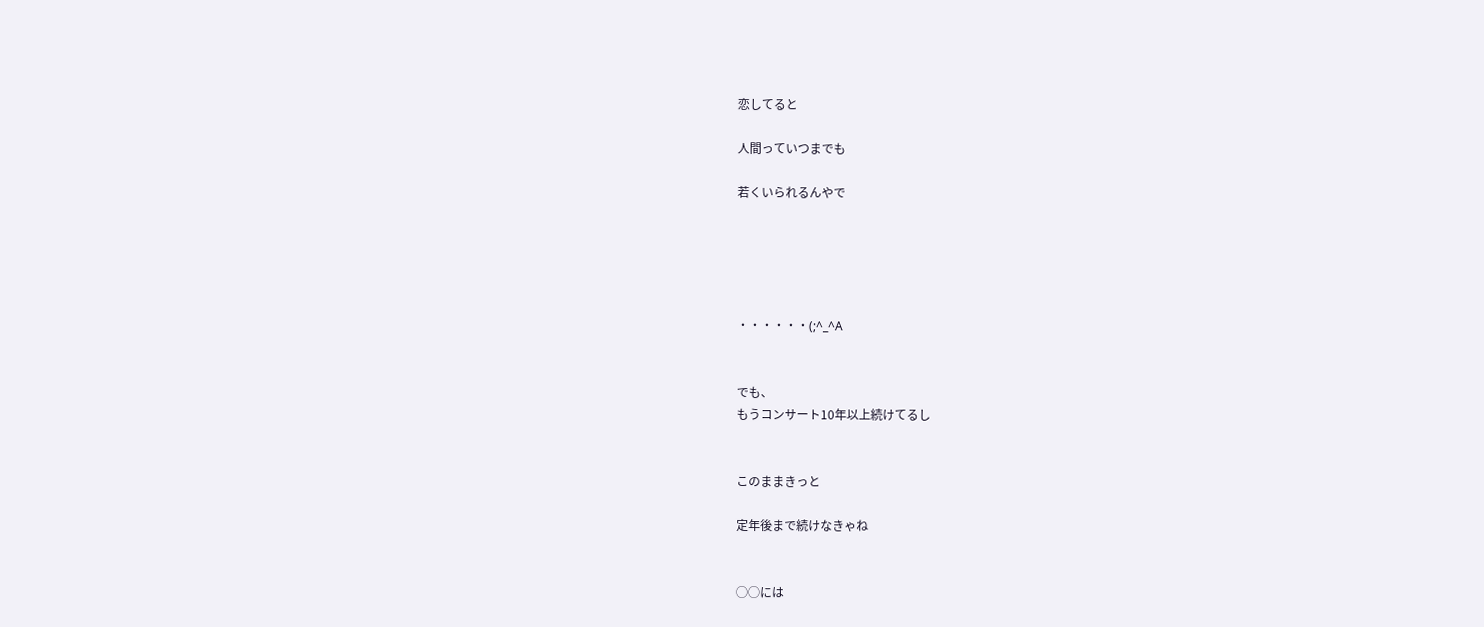恋してると

人間っていつまでも

若くいられるんやで





・・・・・・(;^_^A


でも、
もうコンサート10年以上続けてるし


このままきっと

定年後まで続けなきゃね


◯◯には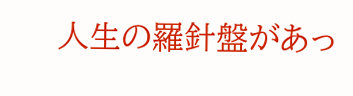人生の羅針盤があっ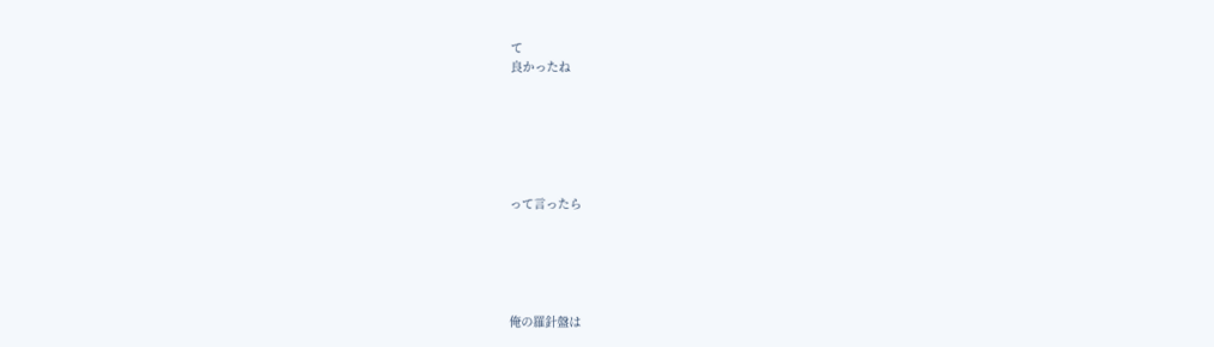て
良かったね






って言ったら





俺の羅針盤は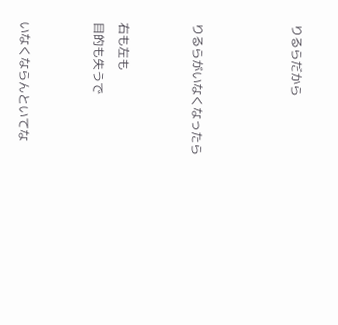りるらだから



りるらがいなくなったら


右も左も
目的も失うで


いなくならんといてな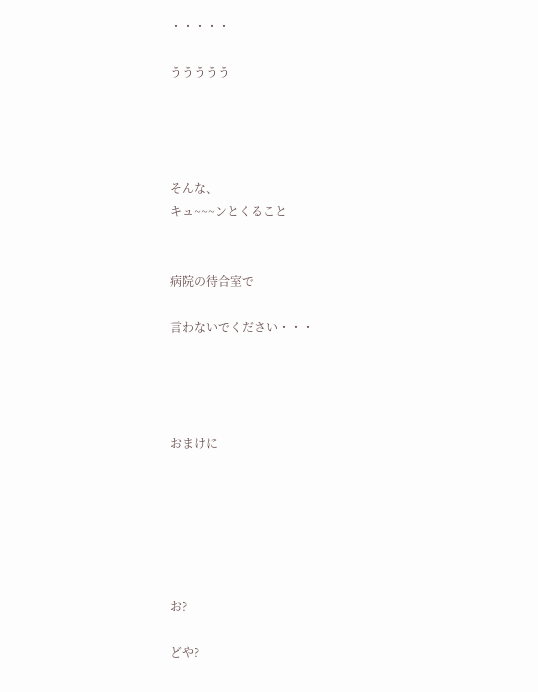・・・・・

ううううう




そんな、
キュ~~~ンとくること


病院の待合室で

言わないでください・・・




おまけに






お?

どや?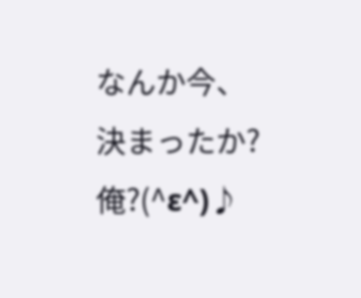なんか今、
決まったか?俺?(^ε^)♪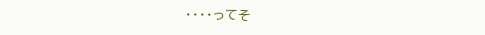・・・・ってそ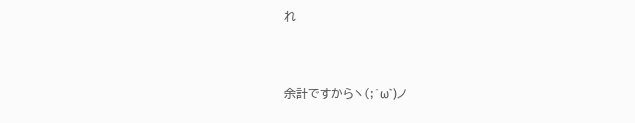れ


余計ですからヽ(;´ω`)ノ